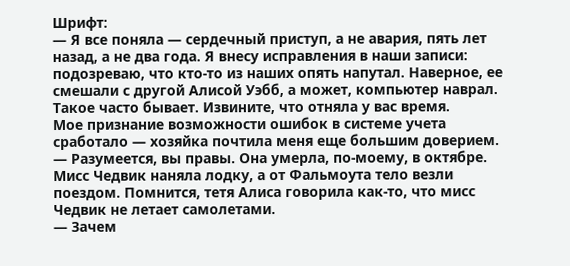Шрифт:
— Я все поняла — сердечный приступ, а не авария, пять лет назад, а не два года. Я внесу исправления в наши записи: подозреваю, что кто-то из наших опять напутал. Наверное, ее смешали с другой Алисой Уэбб, а может, компьютер наврал. Такое часто бывает. Извините, что отняла у вас время.
Мое признание возможности ошибок в системе учета сработало — хозяйка почтила меня еще большим доверием.
— Разумеется, вы правы. Она умерла, по-моему, в октябре. Мисс Чедвик наняла лодку, а от Фальмоута тело везли поездом. Помнится, тетя Алиса говорила как-то, что мисс Чедвик не летает самолетами.
— Зачем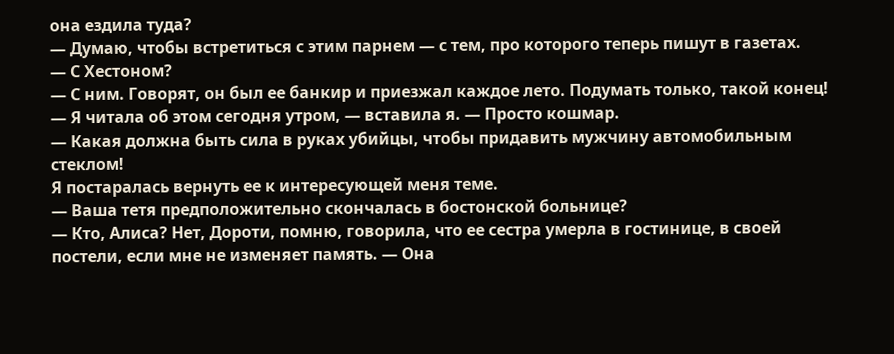она ездила туда?
— Думаю, чтобы встретиться с этим парнем — с тем, про которого теперь пишут в газетах.
— С Хестоном?
— С ним. Говорят, он был ее банкир и приезжал каждое лето. Подумать только, такой конец!
— Я читала об этом сегодня утром, — вставила я. — Просто кошмар.
— Какая должна быть сила в руках убийцы, чтобы придавить мужчину автомобильным стеклом!
Я постаралась вернуть ее к интересующей меня теме.
— Ваша тетя предположительно скончалась в бостонской больнице?
— Кто, Алиса? Нет, Дороти, помню, говорила, что ее сестра умерла в гостинице, в своей постели, если мне не изменяет память. — Она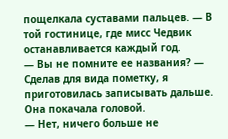пощелкала суставами пальцев. — В той гостинице, где мисс Чедвик останавливается каждый год.
— Вы не помните ее названия? — Сделав для вида пометку, я приготовилась записывать дальше.
Она покачала головой.
— Нет, ничего больше не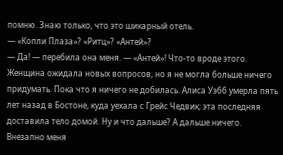помню. Знаю только, что это шикарный отель.
— «Копли Плаза»? «Ритц»? «Антей»?
— Да! — перебила она меня. — «Антей»! Что-то вроде этого.
Женщина ожидала новых вопросов, но я не могла больше ничего придумать. Пока что я ничего не добилась. Алиса Уэбб умерла пять лет назад в Бостоне, куда уехала с Грейс Чедвик; эта последняя доставила тело домой. Ну и что дальше? А дальше ничего. Внезапно меня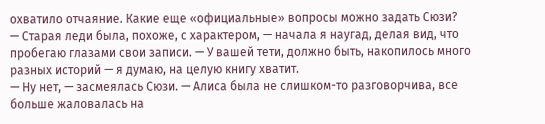охватило отчаяние. Какие еще «официальные» вопросы можно задать Сюзи?
— Старая леди была, похоже, с характером, — начала я наугад, делая вид, что пробегаю глазами свои записи. — У вашей тети, должно быть, накопилось много разных историй — я думаю, на целую книгу хватит.
— Ну нет, — засмеялась Сюзи. — Алиса была не слишком-то разговорчива, все больше жаловалась на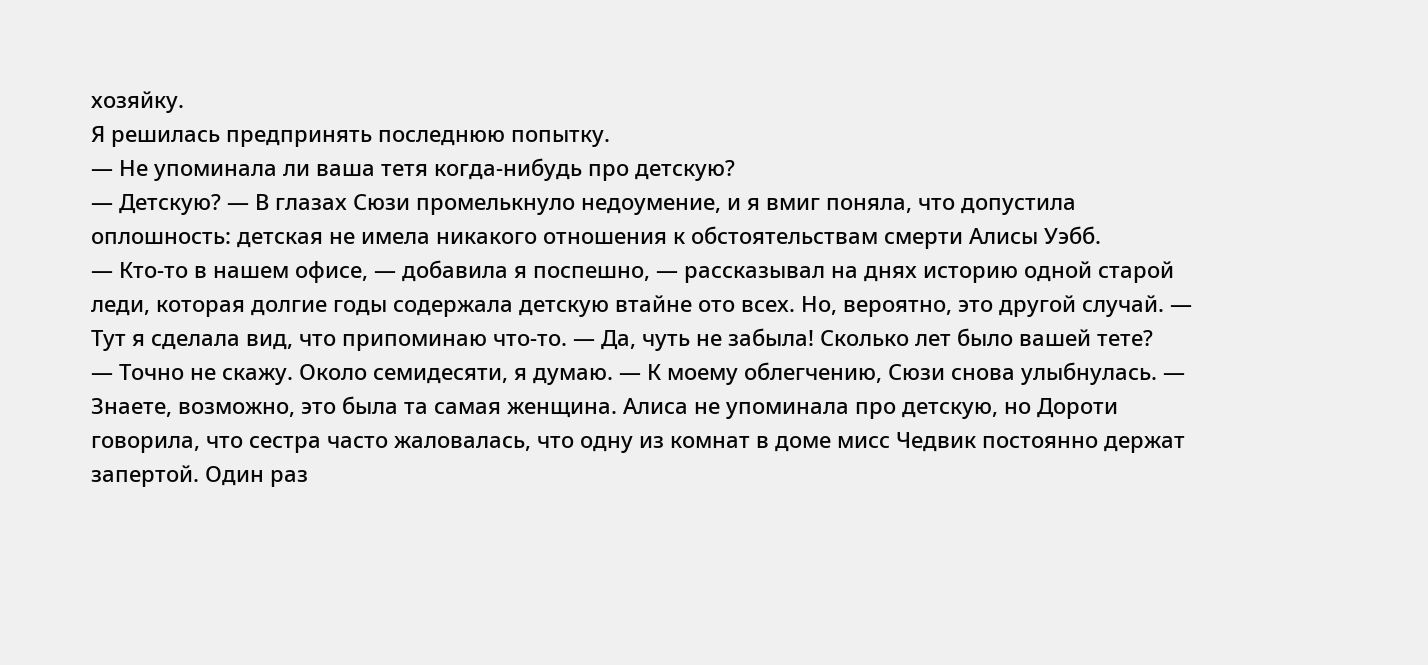хозяйку.
Я решилась предпринять последнюю попытку.
— Не упоминала ли ваша тетя когда-нибудь про детскую?
— Детскую? — В глазах Сюзи промелькнуло недоумение, и я вмиг поняла, что допустила оплошность: детская не имела никакого отношения к обстоятельствам смерти Алисы Уэбб.
— Кто-то в нашем офисе, — добавила я поспешно, — рассказывал на днях историю одной старой леди, которая долгие годы содержала детскую втайне ото всех. Но, вероятно, это другой случай. — Тут я сделала вид, что припоминаю что-то. — Да, чуть не забыла! Сколько лет было вашей тете?
— Точно не скажу. Около семидесяти, я думаю. — К моему облегчению, Сюзи снова улыбнулась. — Знаете, возможно, это была та самая женщина. Алиса не упоминала про детскую, но Дороти говорила, что сестра часто жаловалась, что одну из комнат в доме мисс Чедвик постоянно держат запертой. Один раз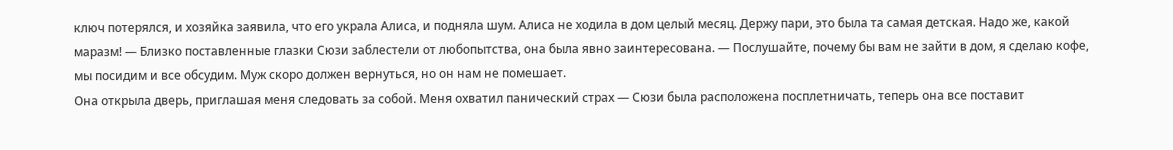ключ потерялся, и хозяйка заявила, что его украла Алиса, и подняла шум. Алиса не ходила в дом целый месяц. Держу пари, это была та самая детская. Надо же, какой маразм! — Близко поставленные глазки Сюзи заблестели от любопытства, она была явно заинтересована. — Послушайте, почему бы вам не зайти в дом, я сделаю кофе, мы посидим и все обсудим. Муж скоро должен вернуться, но он нам не помешает.
Она открыла дверь, приглашая меня следовать за собой. Меня охватил панический страх — Сюзи была расположена посплетничать, теперь она все поставит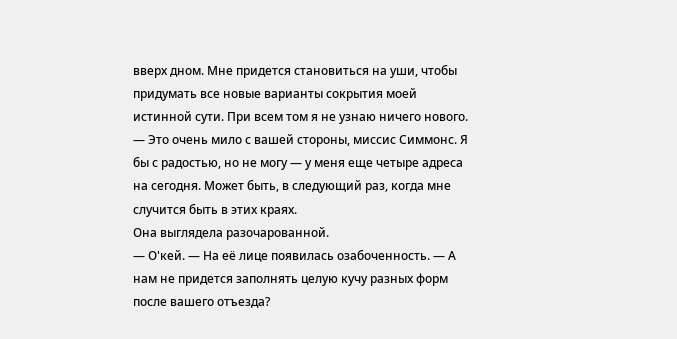вверх дном. Мне придется становиться на уши, чтобы придумать все новые варианты сокрытия моей истинной сути. При всем том я не узнаю ничего нового.
— Это очень мило с вашей стороны, миссис Симмонс. Я бы с радостью, но не могу — у меня еще четыре адреса на сегодня. Может быть, в следующий раз, когда мне случится быть в этих краях.
Она выглядела разочарованной.
— О'кей. — На её лице появилась озабоченность. — А нам не придется заполнять целую кучу разных форм после вашего отъезда?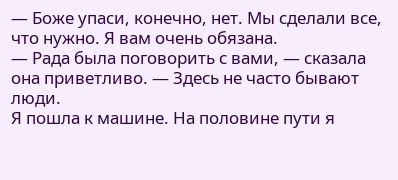— Боже упаси, конечно, нет. Мы сделали все, что нужно. Я вам очень обязана.
— Рада была поговорить с вами, — сказала она приветливо. — Здесь не часто бывают люди.
Я пошла к машине. На половине пути я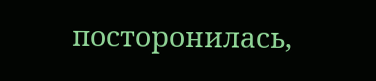посторонилась,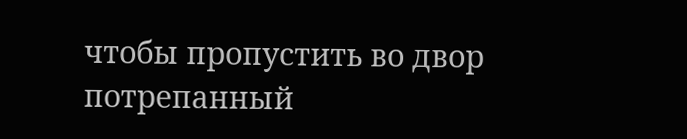чтобы пропустить во двор потрепанный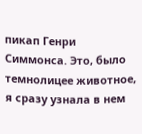пикап Генри Симмонса. Это, было темнолицее животное, я сразу узнала в нем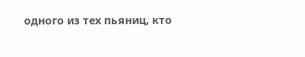одного из тех пьяниц, кто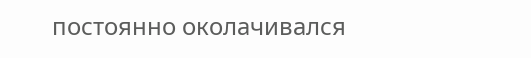постоянно околачивался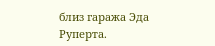близ гаража Эда Руперта.